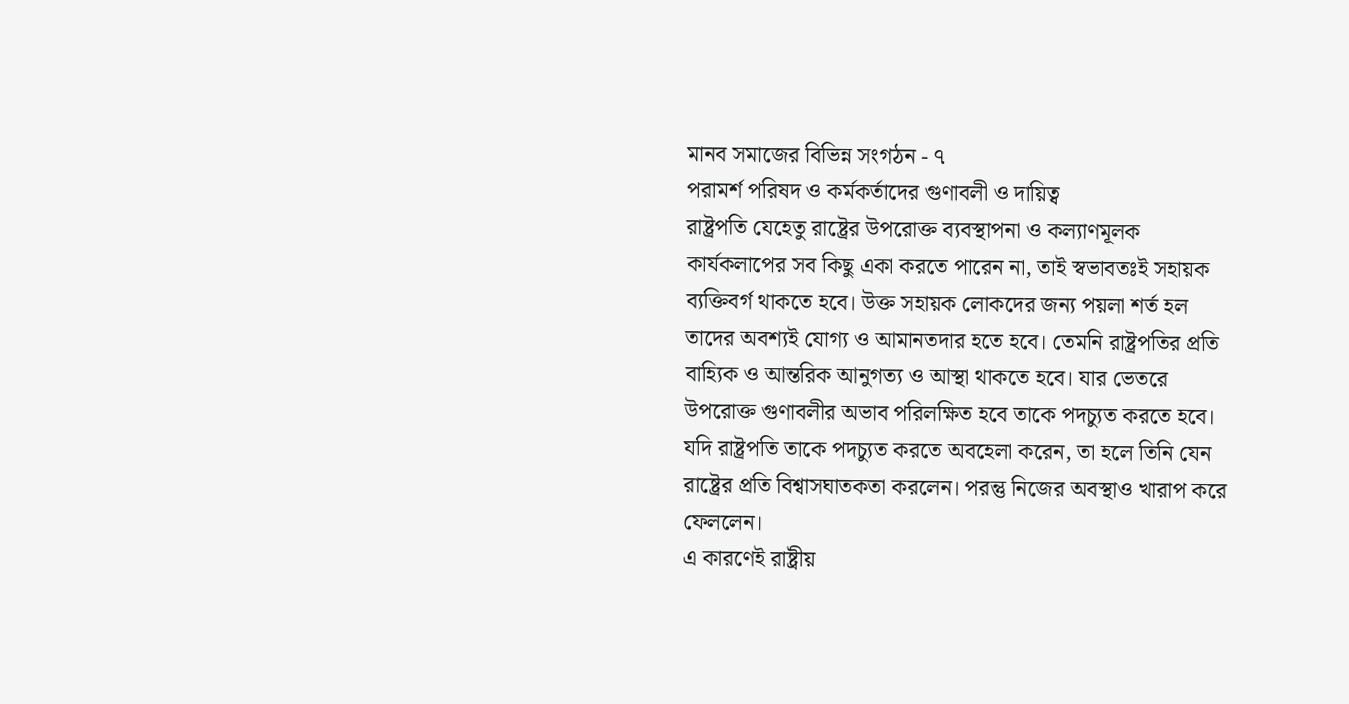মানব সমাজের বিভিন্ন সংগঠন - ৭
পরামর্শ পরিষদ ও কর্মকর্তাদের গুণাবলী ও দায়িত্ব
রাষ্ট্রপতি যেহেতু রাষ্ট্রের উপরোক্ত ব্যবস্থাপনা ও কল্যাণমূলক কার্যকলাপের সব কিছু একা করতে পারেন না, তাই স্বভাবতঃই সহায়ক ব্যক্তিবর্গ থাকতে হবে। উক্ত সহায়ক লোকদের জন্য পয়লা শর্ত হল তাদের অবশ্যই যোগ্য ও আমানতদার হতে হবে। তেমনি রাষ্ট্রপতির প্রতি বাহ্যিক ও আন্তরিক আনুগত্য ও আস্থা থাকতে হবে। যার ভেতরে উপরোক্ত গুণাবলীর অভাব পরিলক্ষিত হবে তাকে পদচ্যুত করতে হবে। যদি রাষ্ট্রপতি তাকে পদচ্যুত করতে অবহেলা করেন, তা হলে তিনি যেন রাষ্ট্রের প্রতি বিশ্বাসঘাতকতা করলেন। পরন্তু নিজের অবস্থাও খারাপ করে ফেললেন।
এ কারণেই রাষ্ট্রীয়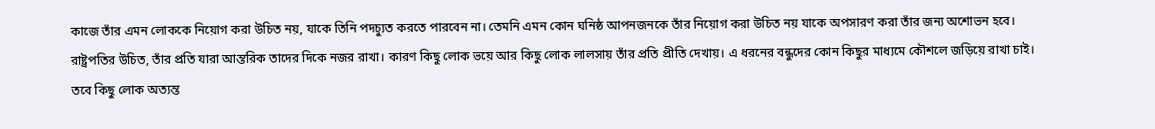কাজে তাঁর এমন লোককে নিয়োগ করা উচিত নয়, যাকে তিনি পদচ্যুত করতে পারবেন না। তেমনি এমন কোন ঘনিষ্ঠ আপনজনকে তাঁর নিয়োগ করা উচিত নয় যাকে অপসারণ করা তাঁর জন্য অশোভন হবে।
রাষ্ট্রপতির উচিত, তাঁর প্রতি যারা আন্তরিক তাদের দিকে নজর রাখা। কারণ কিছু লোক ভয়ে আর কিছু লোক লালসায় তাঁর প্রতি প্রীতি দেখায়। এ ধরনের বন্ধুদের কোন কিছুর মাধ্যমে কৌশলে জড়িয়ে রাখা চাই।
তবে কিছু লোক অত্যন্ত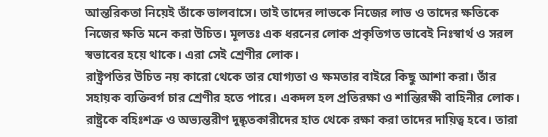আন্তরিকতা নিয়েই তাঁকে ভালবাসে। তাই তাদের লাভকে নিজের লাভ ও তাদের ক্ষতিকে নিজের ক্ষতি মনে করা উচিত। মূলতঃ এক ধরনের লোক প্রকৃতিগত ভাবেই নিঃস্বার্থ ও সরল স্বভাবের হয়ে থাকে। এরা সেই শ্রেণীর লোক।
রাষ্ট্রপতির উচিত নয় কারো থেকে তার যোগ্যতা ও ক্ষমতার বাইরে কিছু আশা করা। তাঁর সহায়ক ব্যক্তিবর্গ চার শ্রেণীর হতে পারে। একদল হল প্রতিরক্ষা ও শান্তিরক্ষী বাহিনীর লোক। রাষ্ট্রকে বহিঃশত্রু ও অভ্যন্তরীণ দুষ্কৃতকারীদের হাত থেকে রক্ষা করা তাদের দায়িত্ব হবে। তারা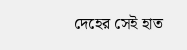দেহের সেই হাত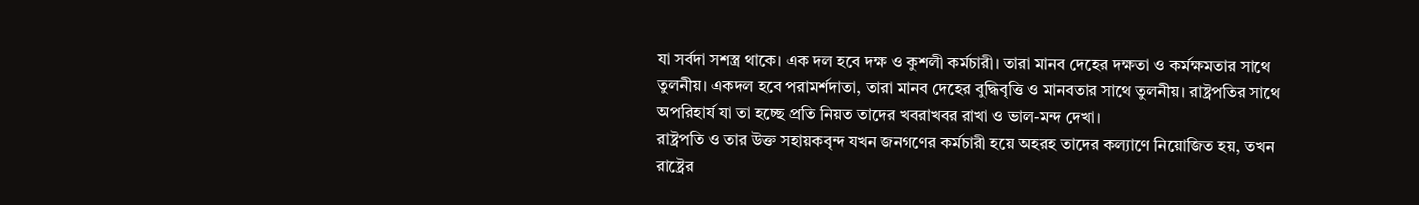যা সর্বদা সশস্ত্র থাকে। এক দল হবে দক্ষ ও কুশলী কর্মচারী। তারা মানব দেহের দক্ষতা ও কর্মক্ষমতার সাথে তুলনীয়। একদল হবে পরামর্শদাতা, তারা মানব দেহের বুদ্ধিবৃত্তি ও মানবতার সাথে তুলনীয়। রাষ্ট্রপতির সাথে অপরিহার্য যা তা হচ্ছে প্রতি নিয়ত তাদের খবরাখবর রাখা ও ভাল-মন্দ দেখা।
রাষ্ট্রপতি ও তার উক্ত সহায়কবৃন্দ যখন জনগণের কর্মচারী হয়ে অহরহ তাদের কল্যাণে নিয়োজিত হয়, তখন রাষ্ট্রের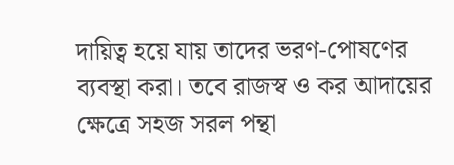দায়িত্ব হয়ে যায় তাদের ভরণ-পোষণের ব্যবস্থা করা। তবে রাজস্ব ও কর আদায়ের ক্ষেত্রে সহজ সরল পন্থা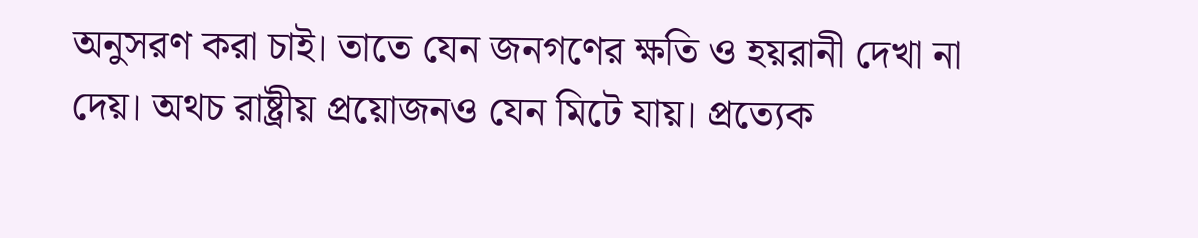অনুসরণ করা চাই। তাতে যেন জনগণের ক্ষতি ও হয়রানী দেখা না দেয়। অথচ রাষ্ট্রীয় প্রয়োজনও যেন মিটে যায়। প্রত্যেক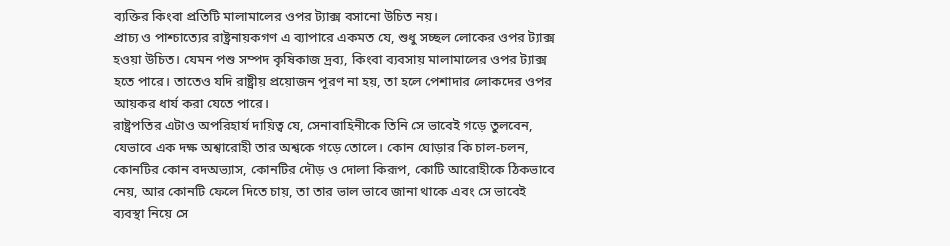ব্যক্তির কিংবা প্রতিটি মালামালের ওপর ট্যাক্স বসানো উচিত নয়।
প্রাচ্য ও পাশ্চাত্যের রাষ্ট্রনায়কগণ এ ব্যাপারে একমত যে, শুধু সচ্ছল লোকের ওপর ট্যাক্স হওয়া উচিত। যেমন পশু সম্পদ কৃষিকাজ দ্রব্য, কিংবা ব্যবসায় মালামালের ওপর ট্যাক্স হতে পারে। তাতেও যদি রাষ্ট্রীয় প্রয়োজন পূরণ না হয়, তা হলে পেশাদার লোকদের ওপর আয়কর ধার্য করা যেতে পারে।
রাষ্ট্রপতির এটাও অপরিহার্য দায়িত্ব যে, সেনাবাহিনীকে তিনি সে ভাবেই গড়ে তুলবেন, যেভাবে এক দক্ষ অশ্বারোহী তার অশ্বকে গড়ে তোলে। কোন ঘোড়ার কি চাল-চলন, কোনটির কোন বদঅভ্যাস, কোনটির দৌড় ও দোলা কিরূপ, কোটি আরোহীকে ঠিকভাবে নেয়, আর কোনটি ফেলে দিতে চায়, তা তার ভাল ভাবে জানা থাকে এবং সে ভাবেই ব্যবস্থা নিয়ে সে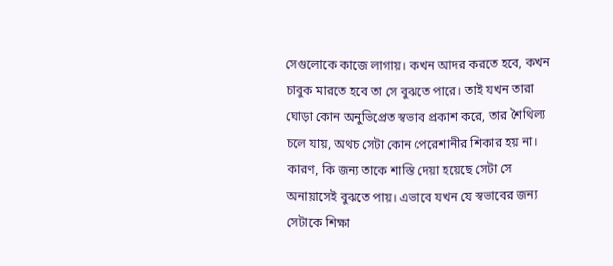সেগুলোকে কাজে লাগায়। কখন আদর করতে হবে, কখন চাবুক মারতে হবে তা সে বুঝতে পারে। তাই যখন তারা ঘোড়া কোন অনুভিপ্রেত স্বভাব প্রকাশ করে, তার শৈথিল্য চলে যায়, অথচ সেটা কোন পেরেশানীর শিকার হয় না। কারণ, কি জন্য তাকে শাস্তি দেয়া হয়েছে সেটা সে অনায়াসেই বুঝতে পায়। এভাবে যখন যে স্বভাবের জন্য সেটাকে শিক্ষা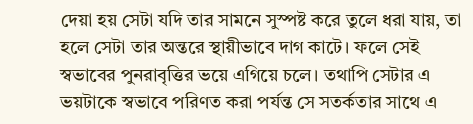দেয়া হয় সেটা যদি তার সামনে সুস্পষ্ট করে তুলে ধরা যায়, তা হলে সেটা তার অন্তরে স্থায়ীভাবে দাগ কাটে। ফলে সেই স্বভাবের পুনরাবৃত্তির ভয়ে এগিয়ে চলে। তথাপি সেটার এ ভয়টাকে স্বভাবে পরিণত করা পর্যন্ত সে সতর্কতার সাথে এ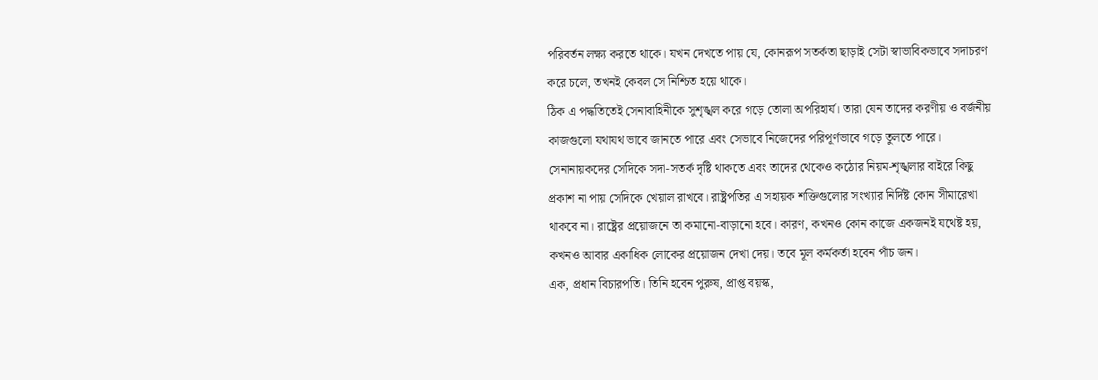পরিবর্তন লক্ষ্য করতে থাকে। যখন দেখতে পায় যে, কোনরূপ সতর্কতা ছাড়াই সেটা স্বাভাবিকভাবে সদাচরণ করে চলে, তখনই কেবল সে নিশ্চিত হয়ে থাকে।
ঠিক এ পদ্ধতিতেই সেনাবাহিনীকে সুশৃঙ্খল করে গড়ে তোলা অপরিহার্য। তারা যেন তাদের করণীয় ও বর্জনীয় কাজগুলো যথাযথ ভাবে জানতে পারে এবং সেভাবে নিজেদের পরিপূর্ণভাবে গড়ে তুলতে পারে। সেনানায়কদের সেদিকে সদা-সতর্ক দৃষ্টি থাকতে এবং তাদের থেকেও কঠোর নিয়ম-শৃঙ্খলার বাইরে কিছু প্রকাশ না পায় সেদিকে খেয়াল রাখবে। রাষ্ট্রপতির এ সহায়ক শক্তিগুলোর সংখ্যার নির্দিষ্ট কোন সীমারেখা থাকবে না। রাষ্ট্রের প্রয়োজনে তা কমানো-বাড়ানো হবে। কারণ, কখনও কোন কাজে একজনই যথেষ্ট হয়, কখনও আবার একাধিক লোকের প্রয়োজন দেখা দেয়। তবে মূল কর্মকর্তা হবেন পাঁচ জন।
এক, প্রধান বিচারপতি। তিনি হবেন পুরুষ, প্রাপ্ত বয়স্ক,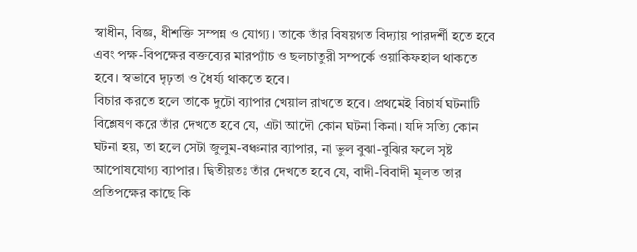স্বাধীন, বিজ্ঞ, ধীশক্তি সম্পন্ন ও যোগ্য। তাকে তাঁর বিষয়গত বিদ্যায় পারদর্শী হতে হবে এবং পক্ষ-বিপক্ষের বক্তব্যের মারপ্যাঁচ ও ছলচাতুরী সম্পর্কে ওয়াকিফহাল থাকতে হবে। স্বভাবে দৃঢ়তা ও ধৈর্য্য থাকতে হবে।
বিচার করতে হলে তাকে দুটো ব্যাপার খেয়াল রাখতে হবে। প্রথমেই বিচার্য ঘটনাটি বিশ্লেষণ করে তাঁর দেখতে হবে যে, এটা আদৌ কোন ঘটনা কিনা। যদি সত্যি কোন ঘটনা হয়, তা হলে সেটা জুলুম-বঞ্চনার ব্যাপার, না ভুল বুঝা-বুঝির ফলে সৃষ্ট আপোষযোগ্য ব্যাপার। দ্বিতীয়তঃ তাঁর দেখতে হবে যে, বাদী-বিবাদী মূলত তার প্রতিপক্ষের কাছে কি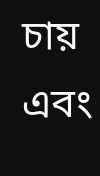চায় এবং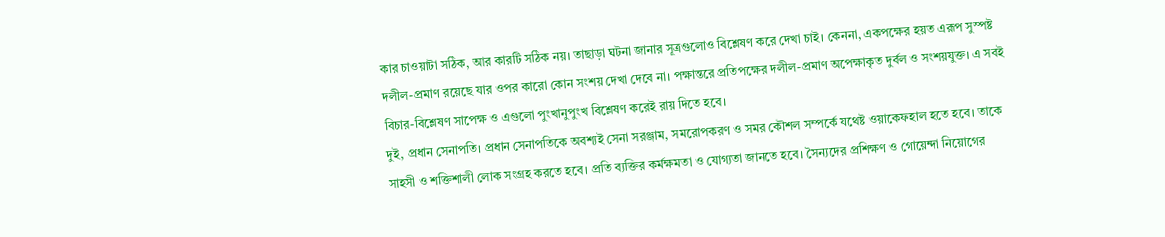কার চাওয়াটা সঠিক, আর কারটি সঠিক নয়। তাছাড়া ঘটনা জানার সূত্রগুলোও বিশ্লেষণ করে দেখা চাই। কেননা, একপক্ষের হয়ত এরূপ সুস্পষ্ট দলীল-প্রমাণ রয়েছে যার ওপর কারো কোন সংশয় দেখা দেবে না। পক্ষান্তরে প্রতিপক্ষের দলীল-প্রমাণ অপেক্ষাকৃত দুর্বল ও সংশয়যুক্ত। এ সবই বিচার-বিশ্লেষণ সাপেক্ষ ও এগুলো পুংখানুপুংখ বিশ্লেষণ করেই রায় দিতে হবে।
দুই, প্রধান সেনাপতি। প্রধান সেনাপতিকে অবশ্যই সেনা সরঞ্জাম, সমরোপকরণ ও সমর কৌশল সম্পর্কে যথেষ্ট ওয়াকেফহাল হতে হবে। তাকে সাহসী ও শক্তিশালী লোক সংগ্রহ করতে হবে। প্রতি ব্যক্তির কর্মক্ষমতা ও যোগ্যতা জানতে হবে। সৈন্যদের প্রশিক্ষণ ও গোয়েন্দা নিয়োগের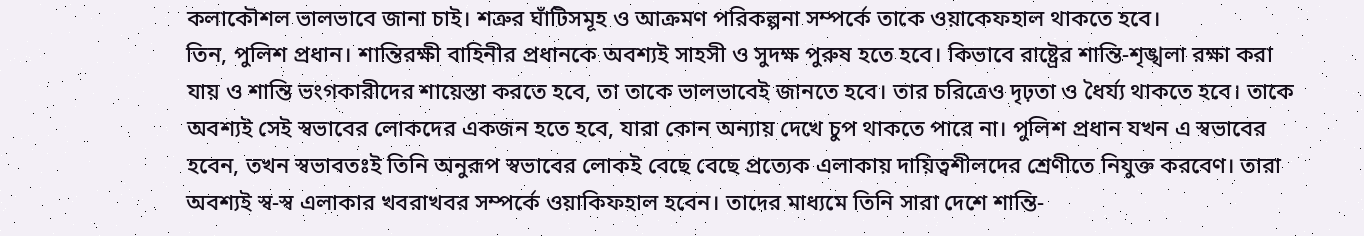কলাকৌশল ভালভাবে জানা চাই। শত্রুর ঘাঁটিসমূহ ও আক্রমণ পরিকল্পনা সম্পর্কে তাকে ওয়াকেফহাল থাকতে হবে।
তিন, পুলিশ প্রধান। শান্তিরক্ষী বাহিনীর প্রধানকে অবশ্যই সাহসী ও সুদক্ষ পুরুষ হতে হবে। কিভাবে রাষ্ট্রের শান্তি-শৃঙ্খলা রক্ষা করা যায় ও শান্তি ভংগকারীদের শায়েস্তা করতে হবে, তা তাকে ভালভাবেই জানতে হবে। তার চরিত্রেও দৃঢ়তা ও ধৈর্য্য থাকতে হবে। তাকে অবশ্যই সেই স্বভাবের লোকদের একজন হতে হবে, যারা কোন অন্যায় দেখে চুপ থাকতে পারে না। পুলিশ প্রধান যখন এ স্বভাবের হবেন, তখন স্বভাবতঃই তিনি অনুরূপ স্বভাবের লোকই বেছে বেছে প্রত্যেক এলাকায় দায়িত্বশীলদের শ্রেণীতে নিযুক্ত করবেণ। তারা অবশ্যই স্ব-স্ব এলাকার খবরাখবর সম্পর্কে ওয়াকিফহাল হবেন। তাদের মাধ্যমে তিনি সারা দেশে শান্তি-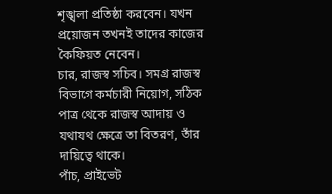শৃঙ্খলা প্রতিষ্ঠা করবেন। যখন প্রয়োজন তখনই তাদের কাজের কৈফিয়ত নেবেন।
চার, রাজস্ব সচিব। সমগ্র রাজস্ব বিভাগে কর্মচারী নিয়োগ, সঠিক পাত্র থেকে রাজস্ব আদায় ও যথাযথ ক্ষেত্রে তা বিতরণ, তাঁর দায়িত্বে থাকে।
পাঁচ, প্রাইভেট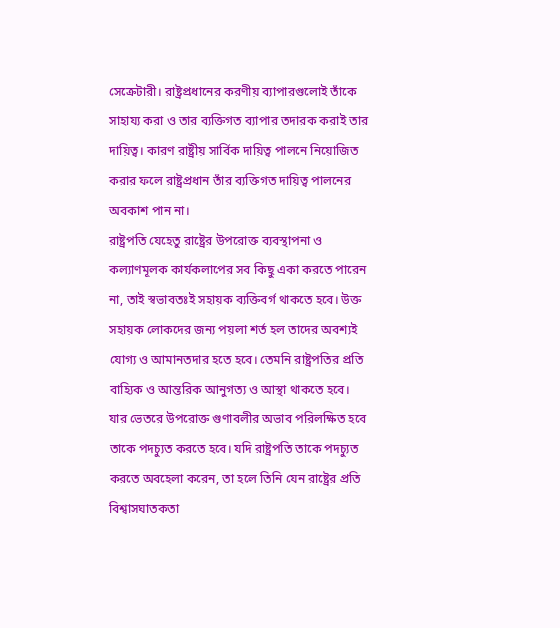সেক্রেটারী। রাষ্ট্রপ্রধানের করণীয় ব্যাপারগুলোই তাঁকে সাহায্য করা ও তার ব্যক্তিগত ব্যাপার তদারক করাই তার দায়িত্ব। কারণ রাষ্ট্রীয় সার্বিক দায়িত্ব পালনে নিয়োজিত করার ফলে রাষ্ট্রপ্রধান তাঁর ব্যক্তিগত দায়িত্ব পালনের অবকাশ পান না।
রাষ্ট্রপতি যেহেতু রাষ্ট্রের উপরোক্ত ব্যবস্থাপনা ও কল্যাণমূলক কার্যকলাপের সব কিছু একা করতে পারেন না, তাই স্বভাবতঃই সহায়ক ব্যক্তিবর্গ থাকতে হবে। উক্ত সহায়ক লোকদের জন্য পয়লা শর্ত হল তাদের অবশ্যই যোগ্য ও আমানতদার হতে হবে। তেমনি রাষ্ট্রপতির প্রতি বাহ্যিক ও আন্তরিক আনুগত্য ও আস্থা থাকতে হবে। যার ভেতরে উপরোক্ত গুণাবলীর অভাব পরিলক্ষিত হবে তাকে পদচ্যুত করতে হবে। যদি রাষ্ট্রপতি তাকে পদচ্যুত করতে অবহেলা করেন, তা হলে তিনি যেন রাষ্ট্রের প্রতি বিশ্বাসঘাতকতা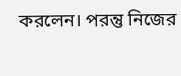করলেন। পরন্তু নিজের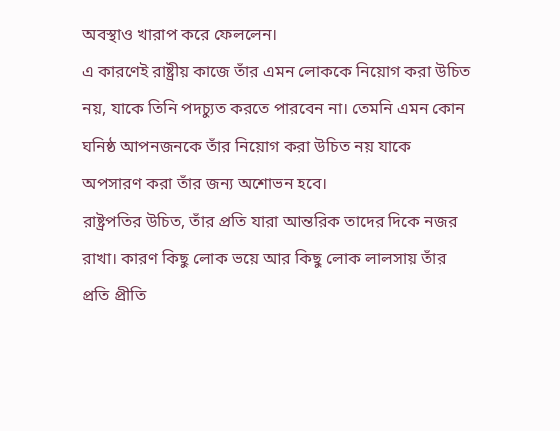অবস্থাও খারাপ করে ফেললেন।
এ কারণেই রাষ্ট্রীয় কাজে তাঁর এমন লোককে নিয়োগ করা উচিত নয়, যাকে তিনি পদচ্যুত করতে পারবেন না। তেমনি এমন কোন ঘনিষ্ঠ আপনজনকে তাঁর নিয়োগ করা উচিত নয় যাকে অপসারণ করা তাঁর জন্য অশোভন হবে।
রাষ্ট্রপতির উচিত, তাঁর প্রতি যারা আন্তরিক তাদের দিকে নজর রাখা। কারণ কিছু লোক ভয়ে আর কিছু লোক লালসায় তাঁর প্রতি প্রীতি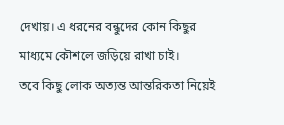দেখায়। এ ধরনের বন্ধুদের কোন কিছুর মাধ্যমে কৌশলে জড়িয়ে রাখা চাই।
তবে কিছু লোক অত্যন্ত আন্তরিকতা নিয়েই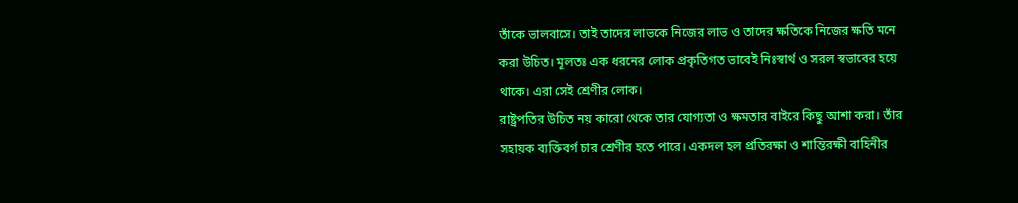তাঁকে ভালবাসে। তাই তাদের লাভকে নিজের লাভ ও তাদের ক্ষতিকে নিজের ক্ষতি মনে করা উচিত। মূলতঃ এক ধরনের লোক প্রকৃতিগত ভাবেই নিঃস্বার্থ ও সরল স্বভাবের হয়ে থাকে। এরা সেই শ্রেণীর লোক।
রাষ্ট্রপতির উচিত নয় কারো থেকে তার যোগ্যতা ও ক্ষমতার বাইরে কিছু আশা করা। তাঁর সহায়ক ব্যক্তিবর্গ চার শ্রেণীর হতে পারে। একদল হল প্রতিরক্ষা ও শান্তিরক্ষী বাহিনীর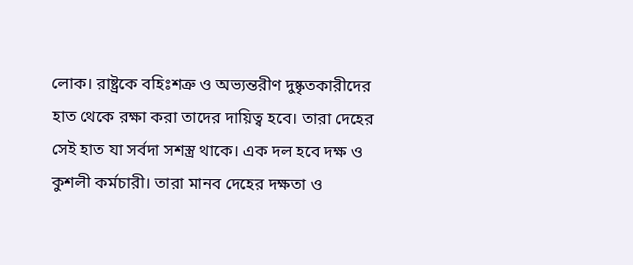লোক। রাষ্ট্রকে বহিঃশত্রু ও অভ্যন্তরীণ দুষ্কৃতকারীদের হাত থেকে রক্ষা করা তাদের দায়িত্ব হবে। তারা দেহের সেই হাত যা সর্বদা সশস্ত্র থাকে। এক দল হবে দক্ষ ও কুশলী কর্মচারী। তারা মানব দেহের দক্ষতা ও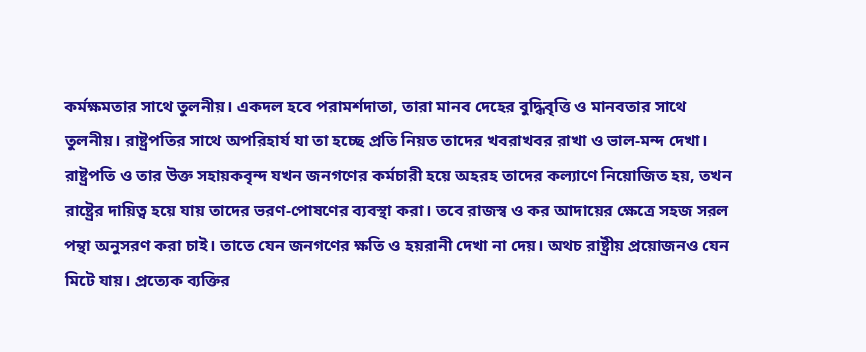কর্মক্ষমতার সাথে তুলনীয়। একদল হবে পরামর্শদাতা, তারা মানব দেহের বুদ্ধিবৃত্তি ও মানবতার সাথে তুলনীয়। রাষ্ট্রপতির সাথে অপরিহার্য যা তা হচ্ছে প্রতি নিয়ত তাদের খবরাখবর রাখা ও ভাল-মন্দ দেখা।
রাষ্ট্রপতি ও তার উক্ত সহায়কবৃন্দ যখন জনগণের কর্মচারী হয়ে অহরহ তাদের কল্যাণে নিয়োজিত হয়, তখন রাষ্ট্রের দায়িত্ব হয়ে যায় তাদের ভরণ-পোষণের ব্যবস্থা করা। তবে রাজস্ব ও কর আদায়ের ক্ষেত্রে সহজ সরল পন্থা অনুসরণ করা চাই। তাতে যেন জনগণের ক্ষতি ও হয়রানী দেখা না দেয়। অথচ রাষ্ট্রীয় প্রয়োজনও যেন মিটে যায়। প্রত্যেক ব্যক্তির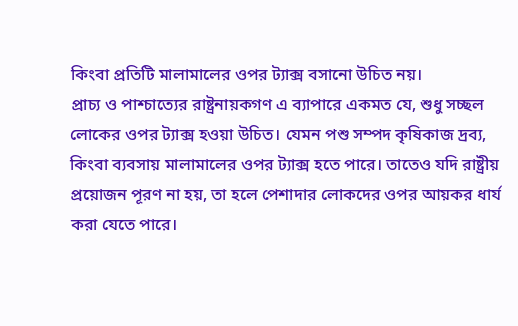কিংবা প্রতিটি মালামালের ওপর ট্যাক্স বসানো উচিত নয়।
প্রাচ্য ও পাশ্চাত্যের রাষ্ট্রনায়কগণ এ ব্যাপারে একমত যে, শুধু সচ্ছল লোকের ওপর ট্যাক্স হওয়া উচিত। যেমন পশু সম্পদ কৃষিকাজ দ্রব্য, কিংবা ব্যবসায় মালামালের ওপর ট্যাক্স হতে পারে। তাতেও যদি রাষ্ট্রীয় প্রয়োজন পূরণ না হয়, তা হলে পেশাদার লোকদের ওপর আয়কর ধার্য করা যেতে পারে।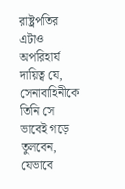রাষ্ট্রপতির এটাও অপরিহার্য দায়িত্ব যে, সেনাবাহিনীকে তিনি সে ভাবেই গড়ে তুলবেন, যেভাবে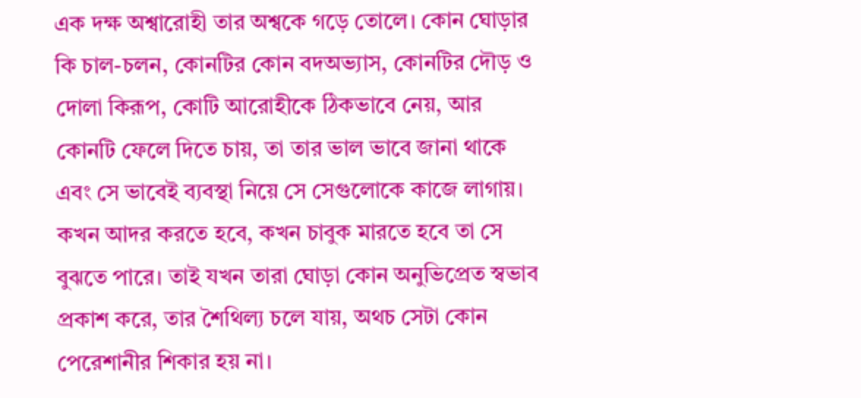এক দক্ষ অশ্বারোহী তার অশ্বকে গড়ে তোলে। কোন ঘোড়ার কি চাল-চলন, কোনটির কোন বদঅভ্যাস, কোনটির দৌড় ও দোলা কিরূপ, কোটি আরোহীকে ঠিকভাবে নেয়, আর কোনটি ফেলে দিতে চায়, তা তার ভাল ভাবে জানা থাকে এবং সে ভাবেই ব্যবস্থা নিয়ে সে সেগুলোকে কাজে লাগায়। কখন আদর করতে হবে, কখন চাবুক মারতে হবে তা সে বুঝতে পারে। তাই যখন তারা ঘোড়া কোন অনুভিপ্রেত স্বভাব প্রকাশ করে, তার শৈথিল্য চলে যায়, অথচ সেটা কোন পেরেশানীর শিকার হয় না।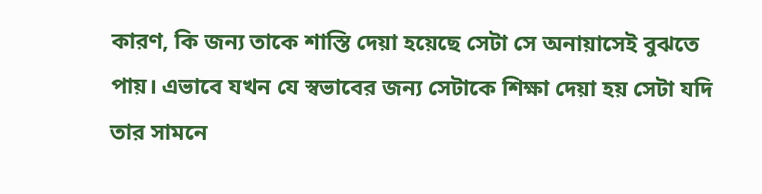কারণ, কি জন্য তাকে শাস্তি দেয়া হয়েছে সেটা সে অনায়াসেই বুঝতে পায়। এভাবে যখন যে স্বভাবের জন্য সেটাকে শিক্ষা দেয়া হয় সেটা যদি তার সামনে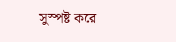সুস্পষ্ট করে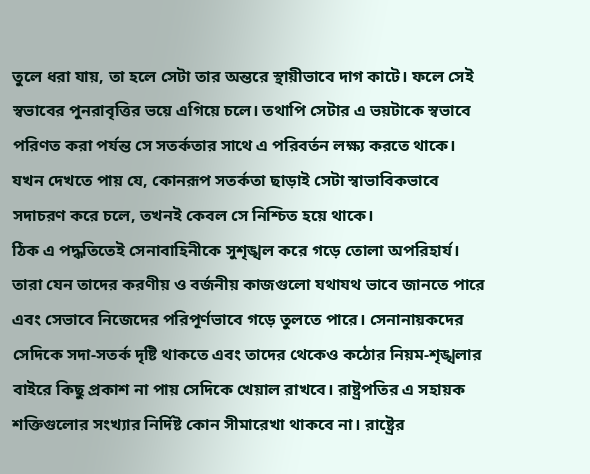তুলে ধরা যায়, তা হলে সেটা তার অন্তরে স্থায়ীভাবে দাগ কাটে। ফলে সেই স্বভাবের পুনরাবৃত্তির ভয়ে এগিয়ে চলে। তথাপি সেটার এ ভয়টাকে স্বভাবে পরিণত করা পর্যন্ত সে সতর্কতার সাথে এ পরিবর্তন লক্ষ্য করতে থাকে। যখন দেখতে পায় যে, কোনরূপ সতর্কতা ছাড়াই সেটা স্বাভাবিকভাবে সদাচরণ করে চলে, তখনই কেবল সে নিশ্চিত হয়ে থাকে।
ঠিক এ পদ্ধতিতেই সেনাবাহিনীকে সুশৃঙ্খল করে গড়ে তোলা অপরিহার্য। তারা যেন তাদের করণীয় ও বর্জনীয় কাজগুলো যথাযথ ভাবে জানতে পারে এবং সেভাবে নিজেদের পরিপূর্ণভাবে গড়ে তুলতে পারে। সেনানায়কদের সেদিকে সদা-সতর্ক দৃষ্টি থাকতে এবং তাদের থেকেও কঠোর নিয়ম-শৃঙ্খলার বাইরে কিছু প্রকাশ না পায় সেদিকে খেয়াল রাখবে। রাষ্ট্রপতির এ সহায়ক শক্তিগুলোর সংখ্যার নির্দিষ্ট কোন সীমারেখা থাকবে না। রাষ্ট্রের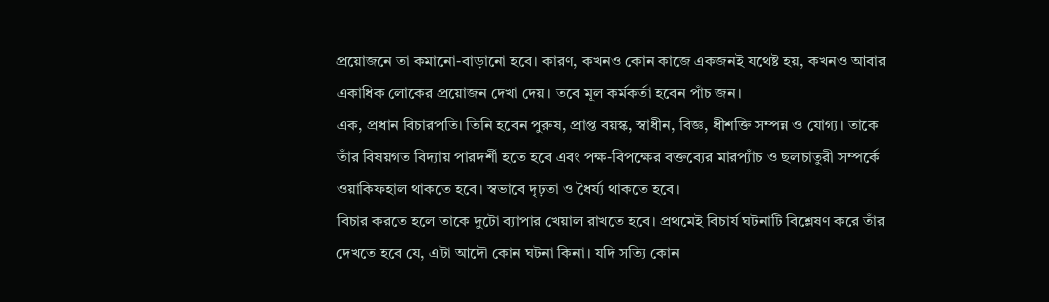প্রয়োজনে তা কমানো-বাড়ানো হবে। কারণ, কখনও কোন কাজে একজনই যথেষ্ট হয়, কখনও আবার একাধিক লোকের প্রয়োজন দেখা দেয়। তবে মূল কর্মকর্তা হবেন পাঁচ জন।
এক, প্রধান বিচারপতি। তিনি হবেন পুরুষ, প্রাপ্ত বয়স্ক, স্বাধীন, বিজ্ঞ, ধীশক্তি সম্পন্ন ও যোগ্য। তাকে তাঁর বিষয়গত বিদ্যায় পারদর্শী হতে হবে এবং পক্ষ-বিপক্ষের বক্তব্যের মারপ্যাঁচ ও ছলচাতুরী সম্পর্কে ওয়াকিফহাল থাকতে হবে। স্বভাবে দৃঢ়তা ও ধৈর্য্য থাকতে হবে।
বিচার করতে হলে তাকে দুটো ব্যাপার খেয়াল রাখতে হবে। প্রথমেই বিচার্য ঘটনাটি বিশ্লেষণ করে তাঁর দেখতে হবে যে, এটা আদৌ কোন ঘটনা কিনা। যদি সত্যি কোন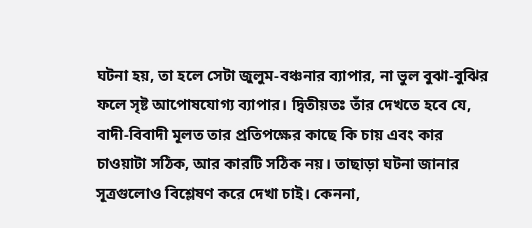ঘটনা হয়, তা হলে সেটা জুলুম-বঞ্চনার ব্যাপার, না ভুল বুঝা-বুঝির ফলে সৃষ্ট আপোষযোগ্য ব্যাপার। দ্বিতীয়তঃ তাঁর দেখতে হবে যে, বাদী-বিবাদী মূলত তার প্রতিপক্ষের কাছে কি চায় এবং কার চাওয়াটা সঠিক, আর কারটি সঠিক নয়। তাছাড়া ঘটনা জানার সূত্রগুলোও বিশ্লেষণ করে দেখা চাই। কেননা,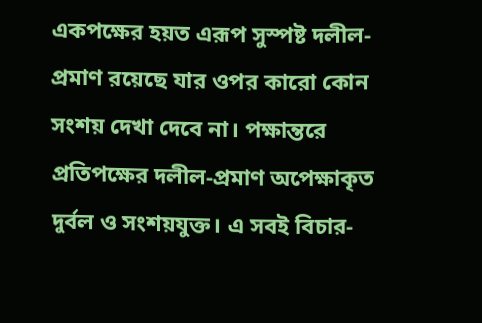একপক্ষের হয়ত এরূপ সুস্পষ্ট দলীল-প্রমাণ রয়েছে যার ওপর কারো কোন সংশয় দেখা দেবে না। পক্ষান্তরে প্রতিপক্ষের দলীল-প্রমাণ অপেক্ষাকৃত দুর্বল ও সংশয়যুক্ত। এ সবই বিচার-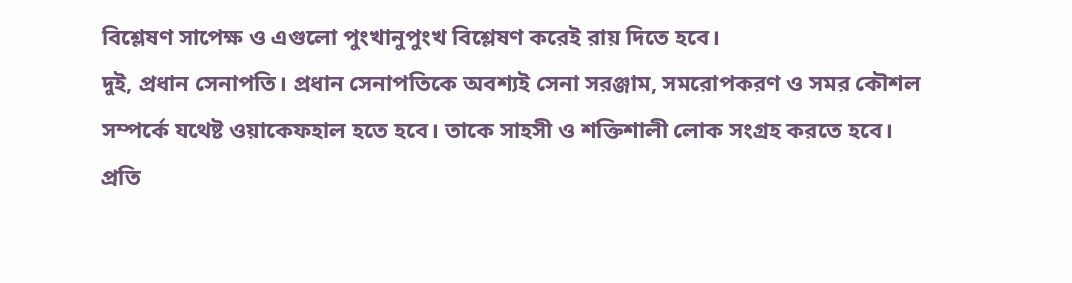বিশ্লেষণ সাপেক্ষ ও এগুলো পুংখানুপুংখ বিশ্লেষণ করেই রায় দিতে হবে।
দুই, প্রধান সেনাপতি। প্রধান সেনাপতিকে অবশ্যই সেনা সরঞ্জাম, সমরোপকরণ ও সমর কৌশল সম্পর্কে যথেষ্ট ওয়াকেফহাল হতে হবে। তাকে সাহসী ও শক্তিশালী লোক সংগ্রহ করতে হবে। প্রতি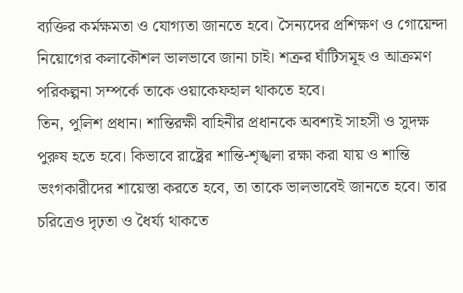ব্যক্তির কর্মক্ষমতা ও যোগ্যতা জানতে হবে। সৈন্যদের প্রশিক্ষণ ও গোয়েন্দা নিয়োগের কলাকৌশল ভালভাবে জানা চাই। শত্রুর ঘাঁটিসমূহ ও আক্রমণ পরিকল্পনা সম্পর্কে তাকে ওয়াকেফহাল থাকতে হবে।
তিন, পুলিশ প্রধান। শান্তিরক্ষী বাহিনীর প্রধানকে অবশ্যই সাহসী ও সুদক্ষ পুরুষ হতে হবে। কিভাবে রাষ্ট্রের শান্তি-শৃঙ্খলা রক্ষা করা যায় ও শান্তি ভংগকারীদের শায়েস্তা করতে হবে, তা তাকে ভালভাবেই জানতে হবে। তার চরিত্রেও দৃঢ়তা ও ধৈর্য্য থাকতে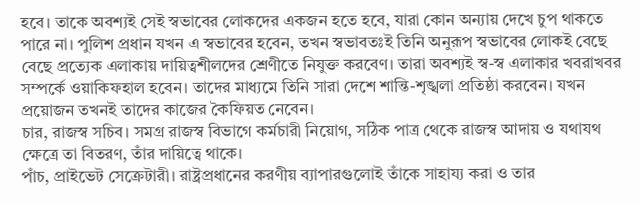হবে। তাকে অবশ্যই সেই স্বভাবের লোকদের একজন হতে হবে, যারা কোন অন্যায় দেখে চুপ থাকতে পারে না। পুলিশ প্রধান যখন এ স্বভাবের হবেন, তখন স্বভাবতঃই তিনি অনুরূপ স্বভাবের লোকই বেছে বেছে প্রত্যেক এলাকায় দায়িত্বশীলদের শ্রেণীতে নিযুক্ত করবেণ। তারা অবশ্যই স্ব-স্ব এলাকার খবরাখবর সম্পর্কে ওয়াকিফহাল হবেন। তাদের মাধ্যমে তিনি সারা দেশে শান্তি-শৃঙ্খলা প্রতিষ্ঠা করবেন। যখন প্রয়োজন তখনই তাদের কাজের কৈফিয়ত নেবেন।
চার, রাজস্ব সচিব। সমগ্র রাজস্ব বিভাগে কর্মচারী নিয়োগ, সঠিক পাত্র থেকে রাজস্ব আদায় ও যথাযথ ক্ষেত্রে তা বিতরণ, তাঁর দায়িত্বে থাকে।
পাঁচ, প্রাইভেট সেক্রেটারী। রাষ্ট্রপ্রধানের করণীয় ব্যাপারগুলোই তাঁকে সাহায্য করা ও তার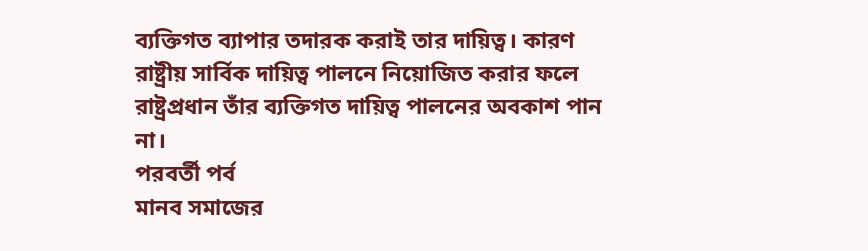ব্যক্তিগত ব্যাপার তদারক করাই তার দায়িত্ব। কারণ রাষ্ট্রীয় সার্বিক দায়িত্ব পালনে নিয়োজিত করার ফলে রাষ্ট্রপ্রধান তাঁর ব্যক্তিগত দায়িত্ব পালনের অবকাশ পান না।
পরবর্তী পর্ব
মানব সমাজের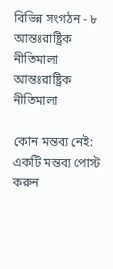বিভিন্ন সংগঠন - ৮
আন্তঃরাষ্ট্রিক নীতিমালা
আন্তঃরাষ্ট্রিক নীতিমালা

কোন মন্তব্য নেই:
একটি মন্তব্য পোস্ট করুন